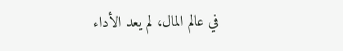في عالم المال، لم يعد الأداء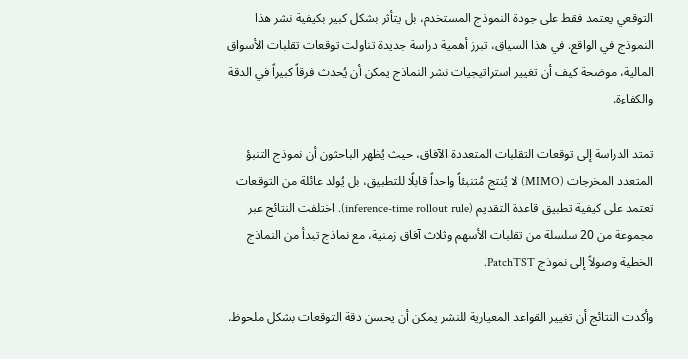التوقعي يعتمد فقط على جودة النموذج المستخدم، بل يتأثر بشكل كبير بكيفية نشر هذا النموذج في الواقع. في هذا السياق، تبرز أهمية دراسة جديدة تناولت توقعات تقلبات الأسواق المالية، موضحة كيف أن تغيير استراتيجيات نشر النماذج يمكن أن يُحدث فرقاً كبيراً في الدقة والكفاءة.

تمتد الدراسة إلى توقعات التقلبات المتعددة الآفاق، حيث يُظهر الباحثون أن نموذج التنبؤ المتعدد المخرجات (MIMO) لا يُنتج مُتنبئاً واحداً قابلًا للتطبيق، بل يُولد عائلة من التوقعات تعتمد على كيفية تطبيق قاعدة التقديم (inference-time rollout rule). اختلفت النتائج عبر مجموعة من 20 سلسلة من تقلبات الأسهم وثلاث آفاق زمنية، مع نماذج تبدأ من النماذج الخطية وصولاً إلى نموذج PatchTST.

وأكدت النتائج أن تغيير القواعد المعيارية للنشر يمكن أن يحسن دقة التوقعات بشكل ملحوظ.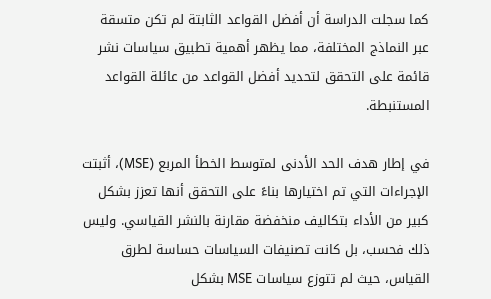كما سجلت الدراسة أن أفضل القواعد الثابتة لم تكن متسقة عبر النماذج المختلفة، مما يظهر أهمية تطبيق سياسات نشر قائمة على التحقق لتحديد أفضل القواعد من عائلة القواعد المستنبطة.

في إطار هدف الحد الأدنى لمتوسط الخطأ المربع (MSE)، أثبتت الإجراءات التي تم اختيارها بناءً على التحقق أنها تعزز بشكل كبير من الأداء بتكاليف منخفضة مقارنة بالنشر القياسي. وليس ذلك فحسب، بل كانت تصنيفات السياسات حساسة لطرق القياس، حيث لم تتوزع سياسات MSE بشكل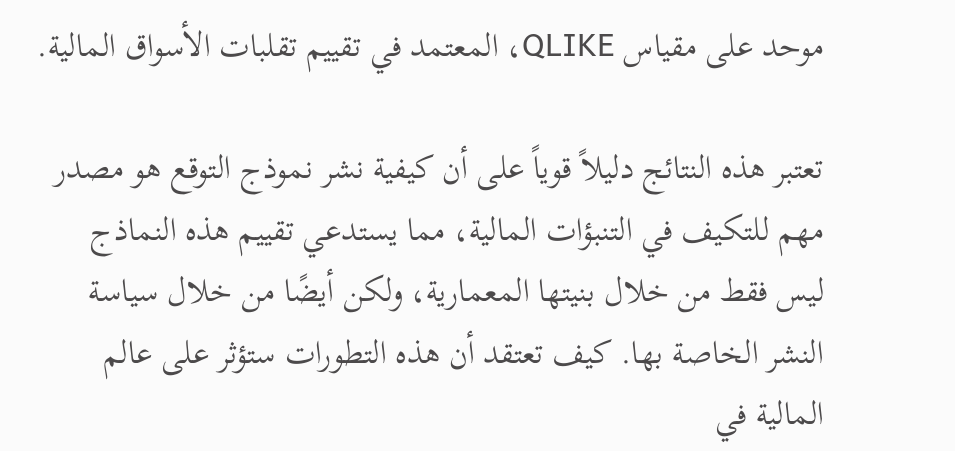موحد على مقياس QLIKE، المعتمد في تقييم تقلبات الأسواق المالية.

تعتبر هذه النتائج دليلاً قوياً على أن كيفية نشر نموذج التوقع هو مصدر مهم للتكيف في التنبؤات المالية، مما يستدعي تقييم هذه النماذج ليس فقط من خلال بنيتها المعمارية، ولكن أيضًا من خلال سياسة النشر الخاصة بها. كيف تعتقد أن هذه التطورات ستؤثر على عالم المالية في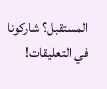المستقبل؟ شاركونا في التعليقات!